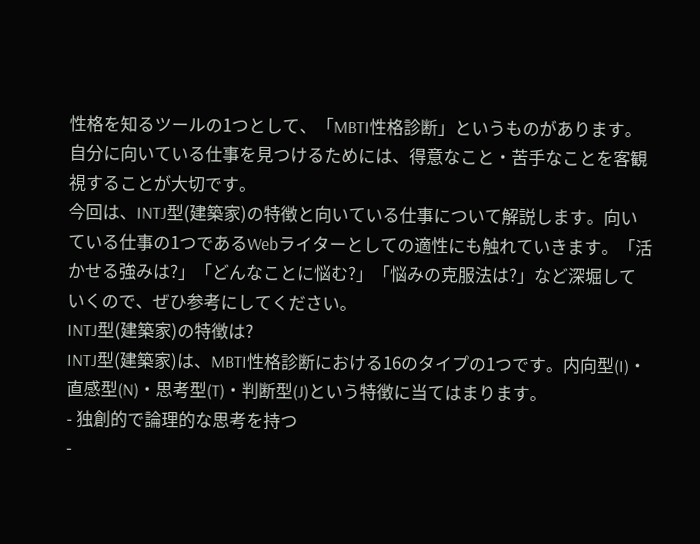性格を知るツールの1つとして、「MBTI性格診断」というものがあります。自分に向いている仕事を見つけるためには、得意なこと・苦手なことを客観視することが大切です。
今回は、INTJ型(建築家)の特徴と向いている仕事について解説します。向いている仕事の1つであるWebライターとしての適性にも触れていきます。「活かせる強みは?」「どんなことに悩む?」「悩みの克服法は?」など深堀していくので、ぜひ参考にしてください。
INTJ型(建築家)の特徴は?
INTJ型(建築家)は、MBTI性格診断における16のタイプの1つです。内向型(I)・直感型(N)・思考型(T)・判断型(J)という特徴に当てはまります。
- 独創的で論理的な思考を持つ
-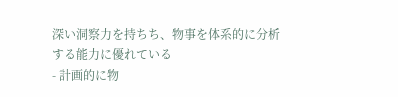深い洞察力を持ちち、物事を体系的に分析する能力に優れている
- 計画的に物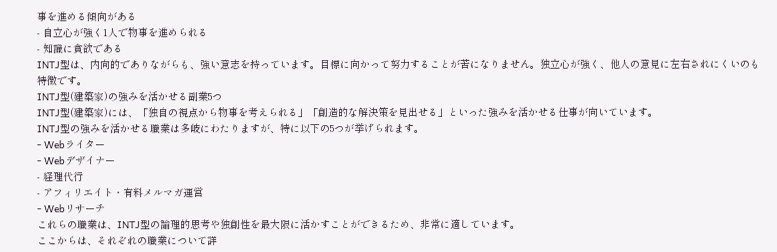事を進める傾向がある
- 自立心が強く1人で物事を進められる
- 知識に貪欲である
INTJ型は、内向的でありながらも、強い意志を持っています。目標に向かって努力することが苦になりません。独立心が強く、他人の意見に左右されにくいのも特徴です。
INTJ型(建築家)の強みを活かせる副業5つ
INTJ型(建築家)には、「独自の視点から物事を考えられる」「創造的な解決策を見出せる」といった強みを活かせる仕事が向いています。
INTJ型の強みを活かせる職業は多岐にわたりますが、特に以下の5つが挙げられます。
- Webライター
- Webデザイナー
- 経理代行
- アフィリエイト・有料メルマガ運営
- Webリサーチ
これらの職業は、INTJ型の論理的思考や独創性を最大限に活かすことができるため、非常に適しています。
ここからは、それぞれの職業について詳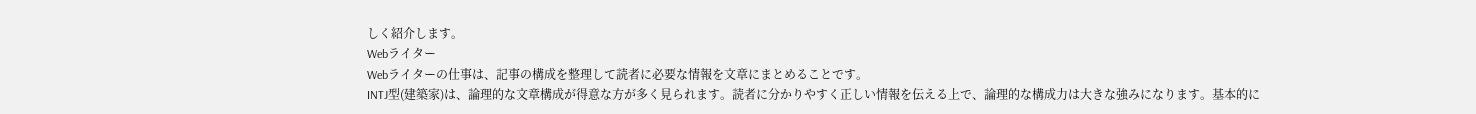しく紹介します。
Webライター
Webライターの仕事は、記事の構成を整理して読者に必要な情報を文章にまとめることです。
INTJ型(建築家)は、論理的な文章構成が得意な方が多く見られます。読者に分かりやすく正しい情報を伝える上で、論理的な構成力は大きな強みになります。基本的に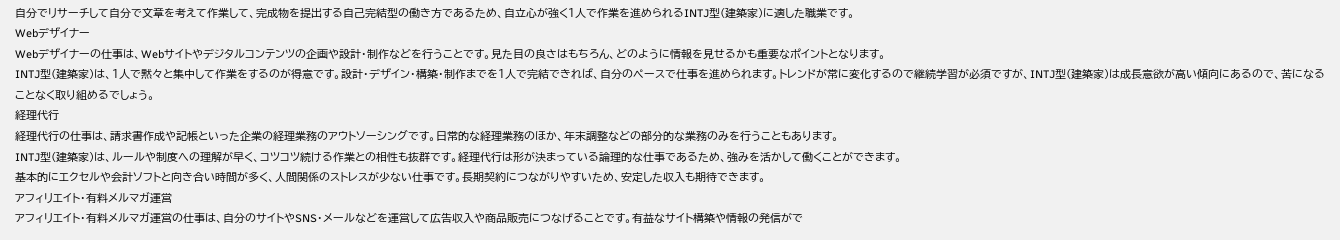自分でリサーチして自分で文章を考えて作業して、完成物を提出する自己完結型の働き方であるため、自立心が強く1人で作業を進められるINTJ型(建築家)に適した職業です。
Webデザイナー
Webデザイナーの仕事は、Webサイトやデジタルコンテンツの企画や設計・制作などを行うことです。見た目の良さはもちろん、どのように情報を見せるかも重要なポイントとなります。
INTJ型(建築家)は、1人で黙々と集中して作業をするのが得意です。設計・デザイン・構築・制作までを1人で完結できれば、自分のペースで仕事を進められます。トレンドが常に変化するので継続学習が必須ですが、INTJ型(建築家)は成長意欲が高い傾向にあるので、苦になることなく取り組めるでしょう。
経理代行
経理代行の仕事は、請求書作成や記帳といった企業の経理業務のアウトソーシングです。日常的な経理業務のほか、年末調整などの部分的な業務のみを行うこともあります。
INTJ型(建築家)は、ルールや制度への理解が早く、コツコツ続ける作業との相性も抜群です。経理代行は形が決まっている論理的な仕事であるため、強みを活かして働くことができます。
基本的にエクセルや会計ソフトと向き合い時間が多く、人間関係のストレスが少ない仕事です。長期契約につながりやすいため、安定した収入も期待できます。
アフィリエイト・有料メルマガ運営
アフィリエイト・有料メルマガ運営の仕事は、自分のサイトやSNS・メールなどを運営して広告収入や商品販売につなげることです。有益なサイト構築や情報の発信がで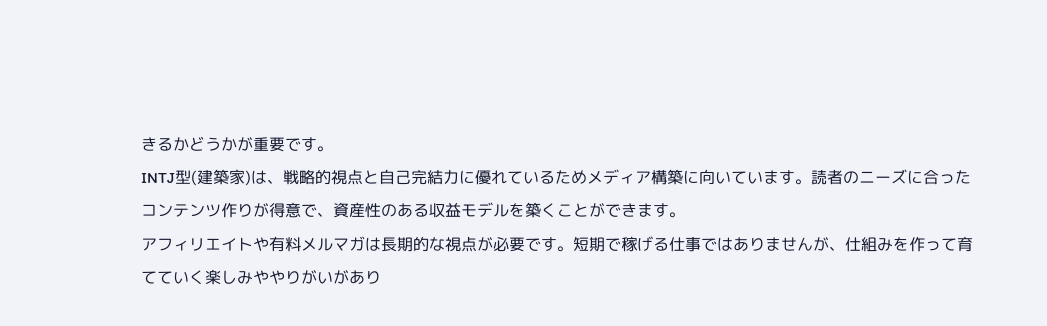きるかどうかが重要です。
INTJ型(建築家)は、戦略的視点と自己完結力に優れているためメディア構築に向いています。読者のニーズに合ったコンテンツ作りが得意で、資産性のある収益モデルを築くことができます。
アフィリエイトや有料メルマガは長期的な視点が必要です。短期で稼げる仕事ではありませんが、仕組みを作って育てていく楽しみややりがいがあり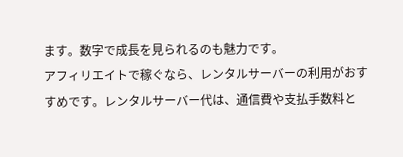ます。数字で成長を見られるのも魅力です。
アフィリエイトで稼ぐなら、レンタルサーバーの利用がおすすめです。レンタルサーバー代は、通信費や支払手数料と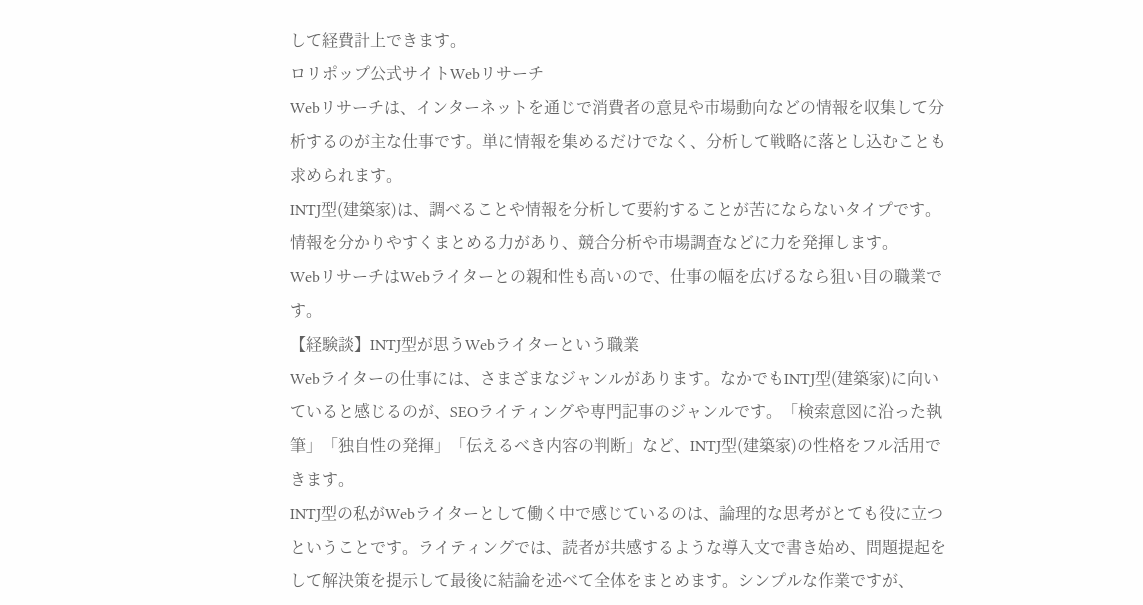して経費計上できます。
ロリポップ公式サイトWebリサーチ
Webリサーチは、インターネットを通じで消費者の意見や市場動向などの情報を収集して分析するのが主な仕事です。単に情報を集めるだけでなく、分析して戦略に落とし込むことも求められます。
INTJ型(建築家)は、調べることや情報を分析して要約することが苦にならないタイプです。情報を分かりやすくまとめる力があり、競合分析や市場調査などに力を発揮します。
WebリサーチはWebライターとの親和性も高いので、仕事の幅を広げるなら狙い目の職業です。
【経験談】INTJ型が思うWebライターという職業
Webライターの仕事には、さまざまなジャンルがあります。なかでもINTJ型(建築家)に向いていると感じるのが、SEOライティングや専門記事のジャンルです。「検索意図に沿った執筆」「独自性の発揮」「伝えるべき内容の判断」など、INTJ型(建築家)の性格をフル活用できます。
INTJ型の私がWebライターとして働く中で感じているのは、論理的な思考がとても役に立つということです。ライティングでは、読者が共感するような導入文で書き始め、問題提起をして解決策を提示して最後に結論を述べて全体をまとめます。シンプルな作業ですが、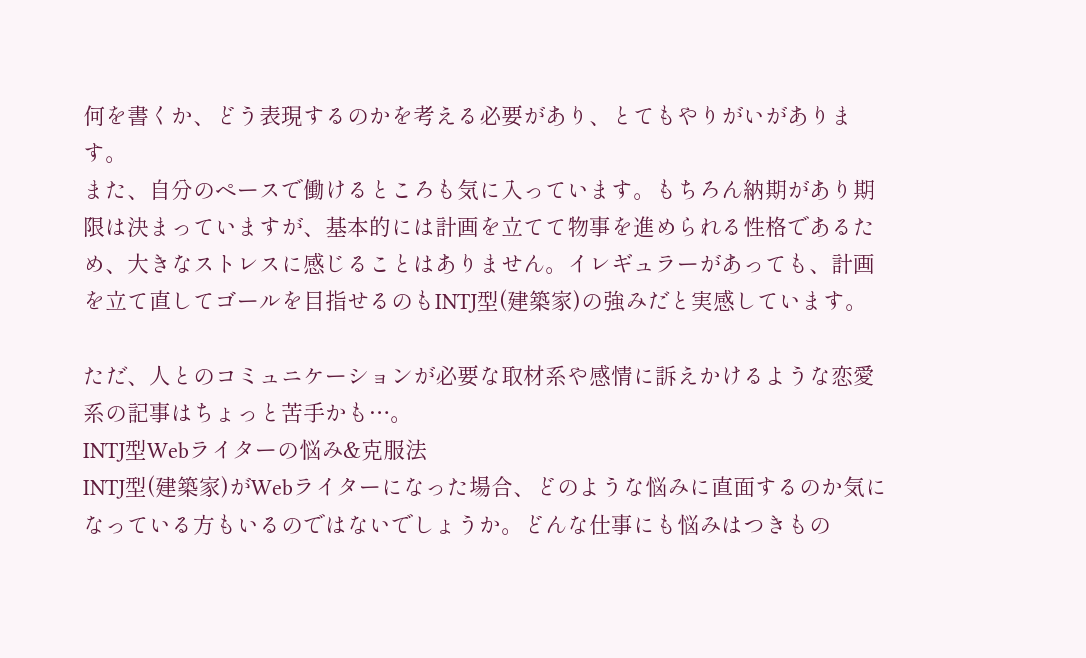何を書くか、どう表現するのかを考える必要があり、とてもやりがいがあります。
また、自分のペースで働けるところも気に入っています。もちろん納期があり期限は決まっていますが、基本的には計画を立てて物事を進められる性格であるため、大きなストレスに感じることはありません。イレギュラーがあっても、計画を立て直してゴールを目指せるのもINTJ型(建築家)の強みだと実感しています。

ただ、人とのコミュニケーションが必要な取材系や感情に訴えかけるような恋愛系の記事はちょっと苦手かも…。
INTJ型Webライターの悩み&克服法
INTJ型(建築家)がWebライターになった場合、どのような悩みに直面するのか気になっている方もいるのではないでしょうか。どんな仕事にも悩みはつきもの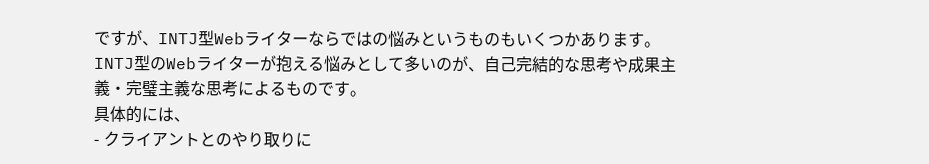ですが、INTJ型Webライターならではの悩みというものもいくつかあります。
INTJ型のWebライターが抱える悩みとして多いのが、自己完結的な思考や成果主義・完璧主義な思考によるものです。
具体的には、
- クライアントとのやり取りに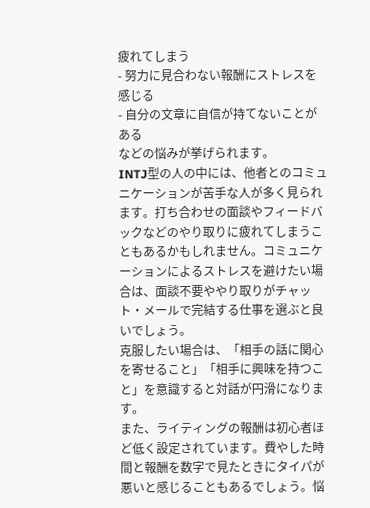疲れてしまう
- 努力に見合わない報酬にストレスを感じる
- 自分の文章に自信が持てないことがある
などの悩みが挙げられます。
INTJ型の人の中には、他者とのコミュニケーションが苦手な人が多く見られます。打ち合わせの面談やフィードバックなどのやり取りに疲れてしまうこともあるかもしれません。コミュニケーションによるストレスを避けたい場合は、面談不要ややり取りがチャット・メールで完結する仕事を選ぶと良いでしょう。
克服したい場合は、「相手の話に関心を寄せること」「相手に興味を持つこと」を意識すると対話が円滑になります。
また、ライティングの報酬は初心者ほど低く設定されています。費やした時間と報酬を数字で見たときにタイパが悪いと感じることもあるでしょう。悩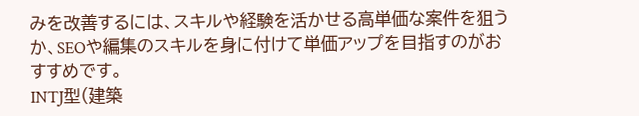みを改善するには、スキルや経験を活かせる高単価な案件を狙うか、SEOや編集のスキルを身に付けて単価アップを目指すのがおすすめです。
INTJ型(建築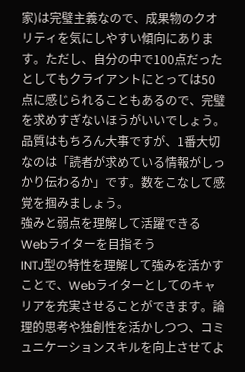家)は完璧主義なので、成果物のクオリティを気にしやすい傾向にあります。ただし、自分の中で100点だったとしてもクライアントにとっては50点に感じられることもあるので、完璧を求めすぎないほうがいいでしょう。
品質はもちろん大事ですが、1番大切なのは「読者が求めている情報がしっかり伝わるか」です。数をこなして感覚を掴みましょう。
強みと弱点を理解して活躍できるWebライターを目指そう
INTJ型の特性を理解して強みを活かすことで、Webライターとしてのキャリアを充実させることができます。論理的思考や独創性を活かしつつ、コミュニケーションスキルを向上させてよ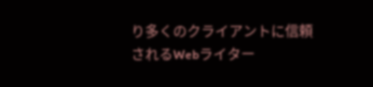り多くのクライアントに信頼されるWebライター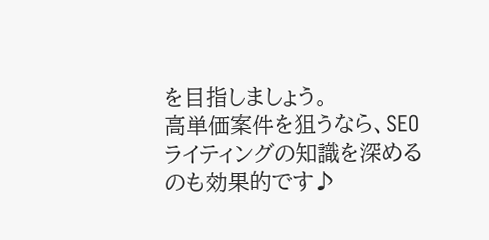を目指しましょう。
高単価案件を狙うなら、SEOライティングの知識を深めるのも効果的です♪